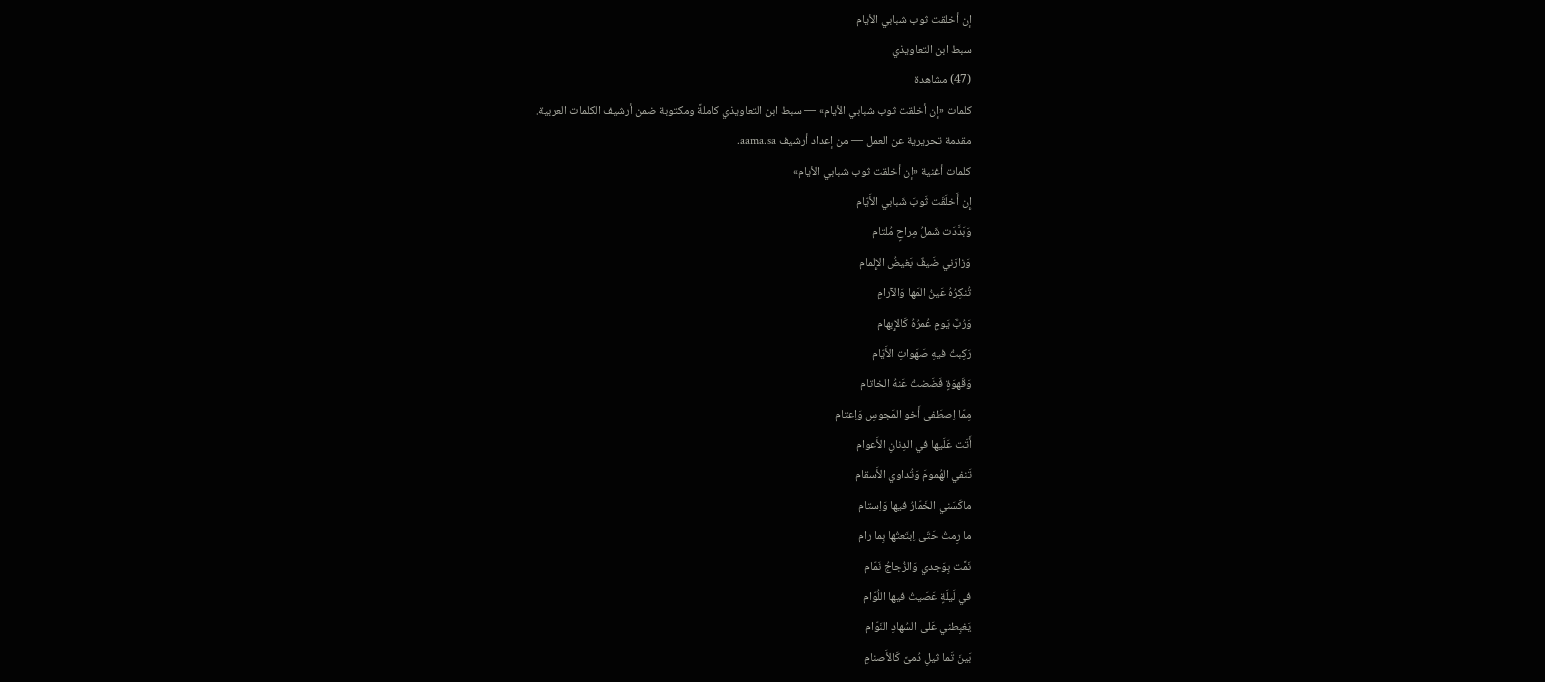إن أخلقت ثوب شبابي الأيام
سبط ابن التعاويذي
(47) مشاهدة
كلمات «إن أخلقت ثوب شبابي الأيام» — سبط ابن التعاويذي كاملةً ومكتوبة ضمن أرشيف الكلمات العربية.
مقدمة تحريرية عن العمل — من إعداد أرشيف aama.sa.
كلمات أغنية «إن أخلقت ثوب شبابي الأيام»
إِن أَخلَقَت ثَوبَ شَبابي الأَيّام
وَبَدَّدَت شَملُ مِراحٍ مُلتام
وَزارَني ضَيفٌ بَغيضُ الإِلمام
تُنكِرُهُ عَينُ المَها وَالآرامِ
وَرُبَّ يَومٍ عُمرُهُ كَالإِبهام
رَكِبتُ فيهِ صَهَواتِ الأَيّام
وَقَهوَةٍ فَضَضتُ عَنهُ الخاتام
مِمّا اِصطَفى أَخو المَجوسِ وَاِعتام
أَتَت عَلَيها في الدِنانِ الأَعوام
تَنفي الهُمومَ وَتُداوي الأَسقام
ماكَسَني الخَمّارُ فيها وَاِستام
ما رِمتُ حَتّى اِبتَعتُها بِما رام
نَمَّت بِوَجدي وَالزُجاجُ نَمّام
في لَيلَةٍ عَصَيتُ فيها اللُوّام
يَغبِطني عَلى السُهادِ النَوّام
بَينَ تَما ثيلِ دُمىً كَالأَصنامِ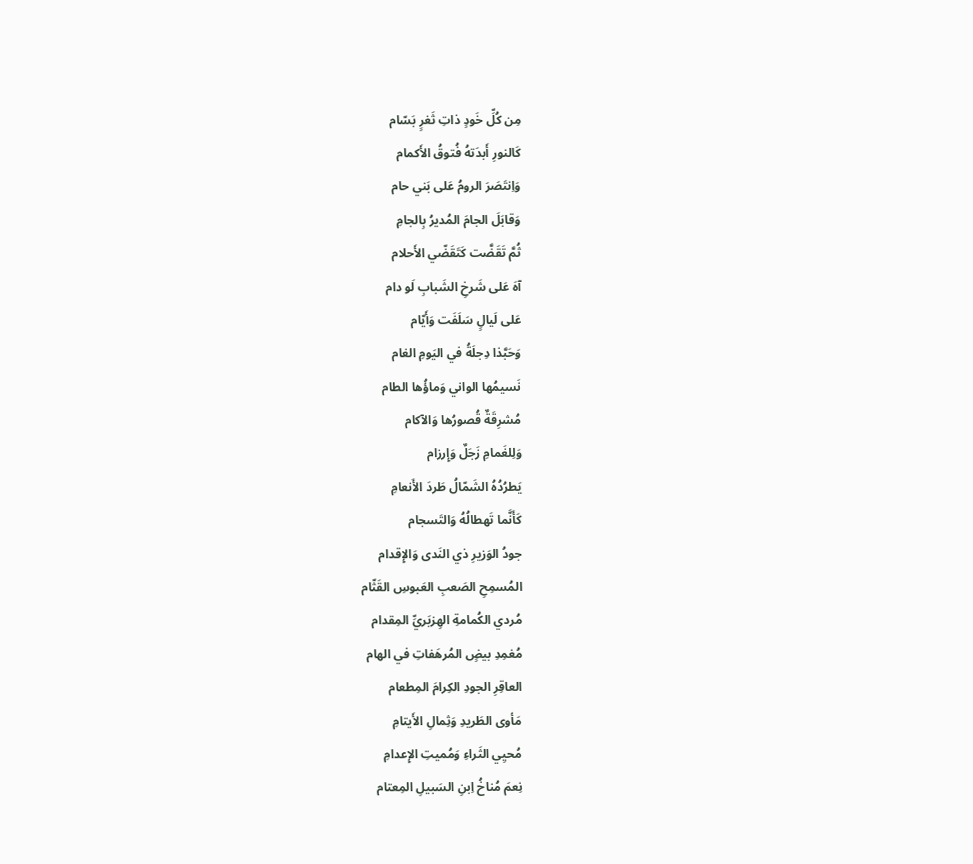مِن كُلِّ خَودٍ ذاتِ ثَغرٍ بَسّام
كَالنورِ أَبدَتهُ فُتوقُ الأَكمام
وَاِنتَصَرَ الرومُ عَلى بَني حام
وَقابَلَ الجامَ المُديرُ بِالجامِ
ثُمَّ تَقَضَّت كَتَقَضّي الأَحلام
آهَ عَلى شَرخِ الشَبابِ لَو دام
عَلى لَيالٍ سَلَفَت وَأَيّام
وَحَبَّذا دِجلَةُ في اليَومِ الغام
نَسيمُها الواني وَماؤُها الطام
مُشرِقَةٌ قُصورُها وَالآكام
وَلِلغَمامِ زَجَلٌ وَإِرزام
يَطرُدُهُ الشَمّالُ طَردَ الأَنعامِ
كَأَنَّما تَهطالُهُ وَالتَسجام
جودُ الوَزيرِ ذي النَدى وَالإِقدام
المُسمِحِ الصَعبِ العَبوسِ القَثّام
مُردي الكُمامةِ الهِزبَريِّ المِقدام
مُغمِدِ بيضٍ المُرهَفاتِ في الهام
العاقِرِ الجودِ الكِرامَ المِطعام
مَأوى الطَريدِ وَثِمالِ الأَيتامِ
مُحيِي الثَراءِ وَمُميتِ الإِعدامِ
نِعمَ مُناخُ اِبنِ السَبيلِ المِعتام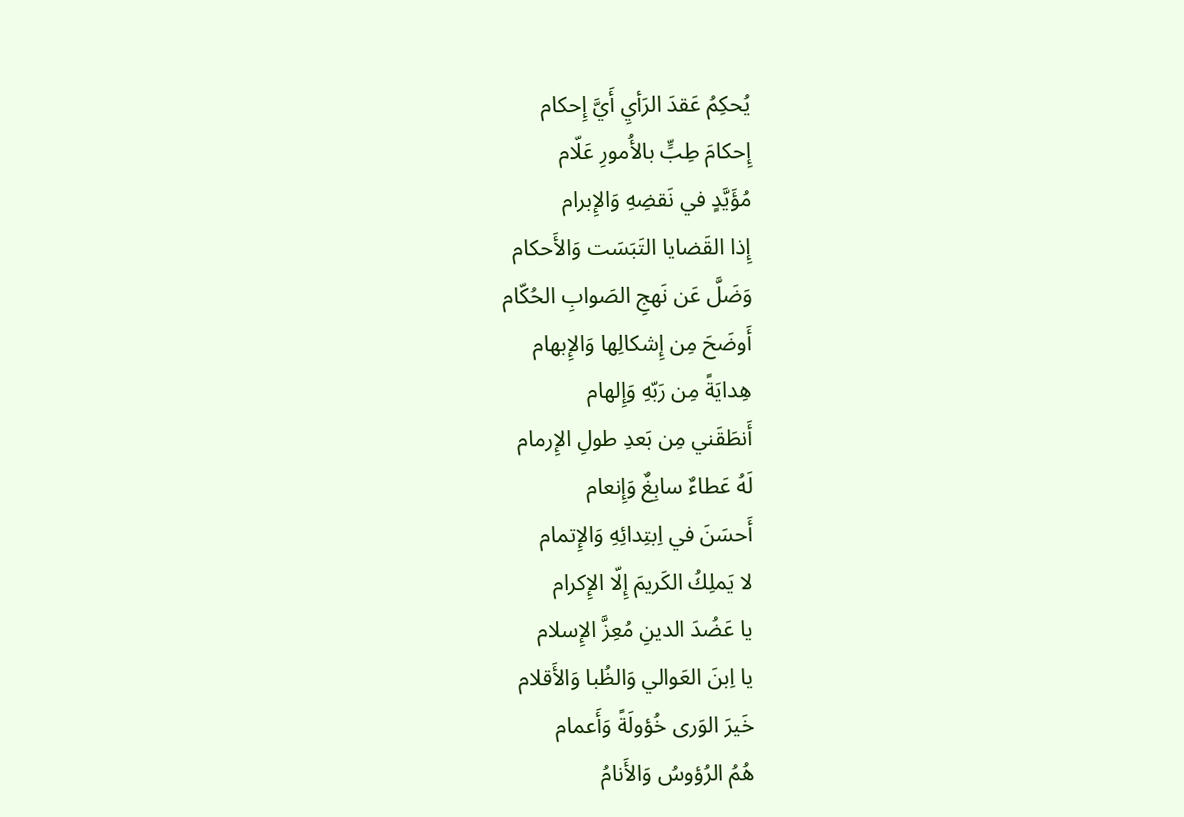يُحكِمُ عَقدَ الرَأيِ أَيَّ إِحكام
إِحكامَ طِبٍّ بالأُمورِ عَلّام
مُؤَيَّدٍ في نَقضِهِ وَالإِبرام
إِذا القَضايا التَبَسَت وَالأَحكام
وَضَلَّ عَن نَهجِ الصَوابِ الحُكّام
أَوضَحَ مِن إِشكالِها وَالإِبهام
هِدايَةً مِن رَبّهِ وَإِلهام
أَنطَقَني مِن بَعدِ طولِ الإِرمام
لَهُ عَطاءٌ سابِغٌ وَإِنعام
أَحسَنَ في اِبتِدائِهِ وَالإِتمام
لا يَملِكُ الكَريمَ إِلّا الإِكرام
يا عَضُدَ الدينِ مُعِزَّ الإِسلام
يا اِبنَ العَوالي وَالظُبا وَالأَقلام
خَيرَ الوَرى خُؤولَةً وَأَعمام
هُمُ الرُؤوسُ وَالأَنامُ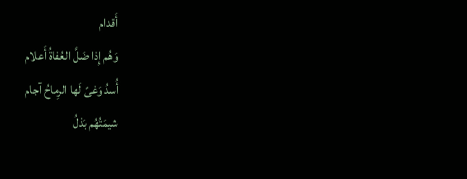أَقدام
وَهُم إِذا ضَلَّ العُفاةُ أَعلام
أُسدُ وَغىً لَها الرِماحُ آجام
شيمَتُهُم بَذلُ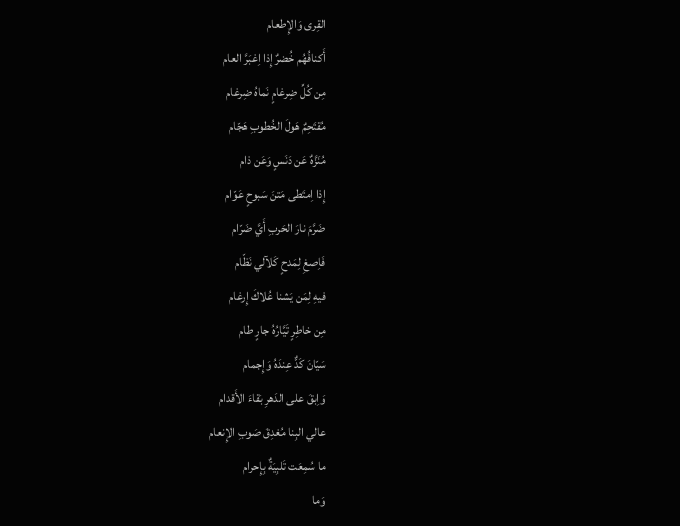القِرى وَالإِطعام
أَكنافُهُم خُضرٌ إِذا اِغبَرَّ العام
مِن كُلِّ ضِرغامٍ نَماهُ ضِرغام
مُقتَحِمٌ هَولَ الخُطوبِ هَجّام
مُنَزَّهٌ عَن دَنَسٍ وَعَن ذام
إِذا اِمتَطى مَتنَ سَبوحٍ عَوّام
ضَرَّمَ نارَ الحَربِ أَيَّ ضَرّام
فَاِصغِ لِمَدحٍ كَلآلي نَظّام
فيهِ لِمَن يَشنا عُلاكَ إِرغام
مِن خاطِرٍ تَيَّارُهُ جارٍ طام
سَيّانَ كَدٌّ عِندَهُ وَإِجمام
وَاِبقَ على الدَهرِ بَقاءَ الأَقدام
عالي البِنا مُغدِقَ صَوبِ الإِنعام
ما سُمِعَت تَلبِيَةٌ بِإِحرام
وَما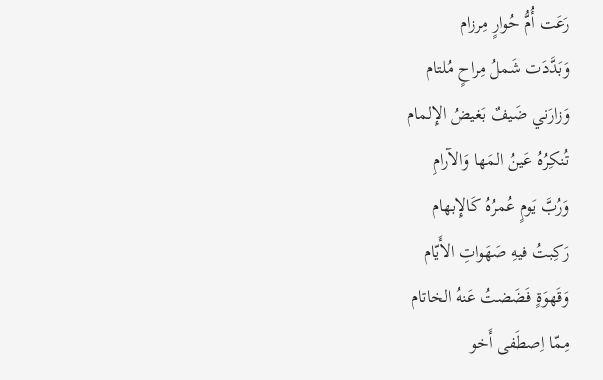رَعَت أُمُّ حُوارٍ مِرزام
وَبَدَّدَت شَملُ مِراحٍ مُلتام
وَزارَني ضَيفٌ بَغيضُ الإِلمام
تُنكِرُهُ عَينُ المَها وَالآرامِ
وَرُبَّ يَومٍ عُمرُهُ كَالإِبهام
رَكِبتُ فيهِ صَهَواتِ الأَيّام
وَقَهوَةٍ فَضَضتُ عَنهُ الخاتام
مِمّا اِصطَفى أَخو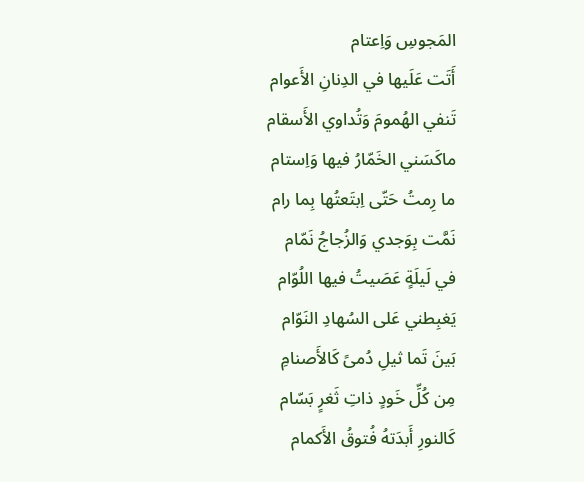المَجوسِ وَاِعتام
أَتَت عَلَيها في الدِنانِ الأَعوام
تَنفي الهُمومَ وَتُداوي الأَسقام
ماكَسَني الخَمّارُ فيها وَاِستام
ما رِمتُ حَتّى اِبتَعتُها بِما رام
نَمَّت بِوَجدي وَالزُجاجُ نَمّام
في لَيلَةٍ عَصَيتُ فيها اللُوّام
يَغبِطني عَلى السُهادِ النَوّام
بَينَ تَما ثيلِ دُمىً كَالأَصنامِ
مِن كُلِّ خَودٍ ذاتِ ثَغرٍ بَسّام
كَالنورِ أَبدَتهُ فُتوقُ الأَكمام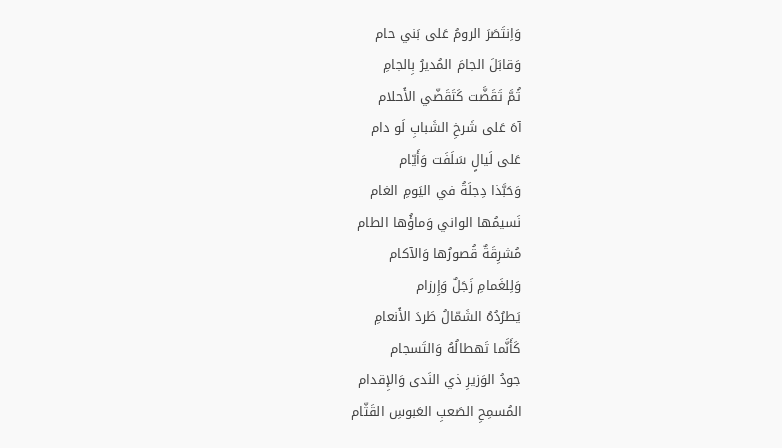وَاِنتَصَرَ الرومُ عَلى بَني حام
وَقابَلَ الجامَ المُديرُ بِالجامِ
ثُمَّ تَقَضَّت كَتَقَضّي الأَحلام
آهَ عَلى شَرخِ الشَبابِ لَو دام
عَلى لَيالٍ سَلَفَت وَأَيّام
وَحَبَّذا دِجلَةُ في اليَومِ الغام
نَسيمُها الواني وَماؤُها الطام
مُشرِقَةٌ قُصورُها وَالآكام
وَلِلغَمامِ زَجَلٌ وَإِرزام
يَطرُدُهُ الشَمّالُ طَردَ الأَنعامِ
كَأَنَّما تَهطالُهُ وَالتَسجام
جودُ الوَزيرِ ذي النَدى وَالإِقدام
المُسمِحِ الصَعبِ العَبوسِ القَثّام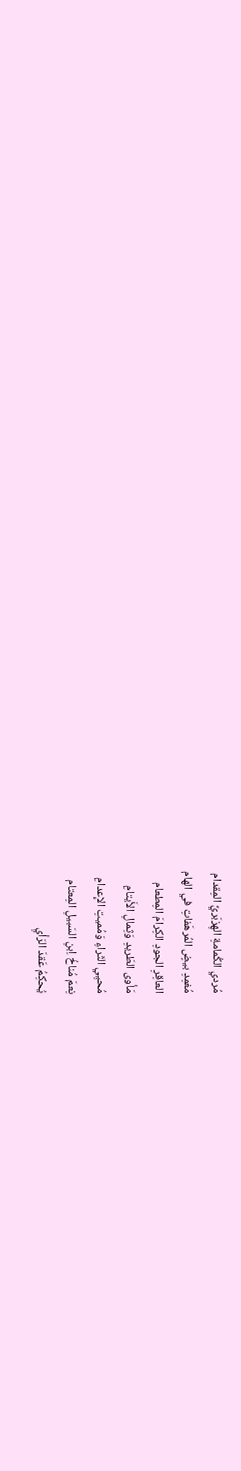مُردي الكُمامةِ الهِزبَريِّ المِقدام
مُغمِدِ بيضٍ المُرهَفاتِ في الهام
العاقِرِ الجودِ الكِرامَ المِطعام
مَأوى الطَريدِ وَثِمالِ الأَيتامِ
مُحيِي الثَراءِ وَمُميتِ الإِعدامِ
نِعمَ مُناخُ اِبنِ السَبيلِ المِعتام
يُحكِمُ عَقدَ الرَأيِ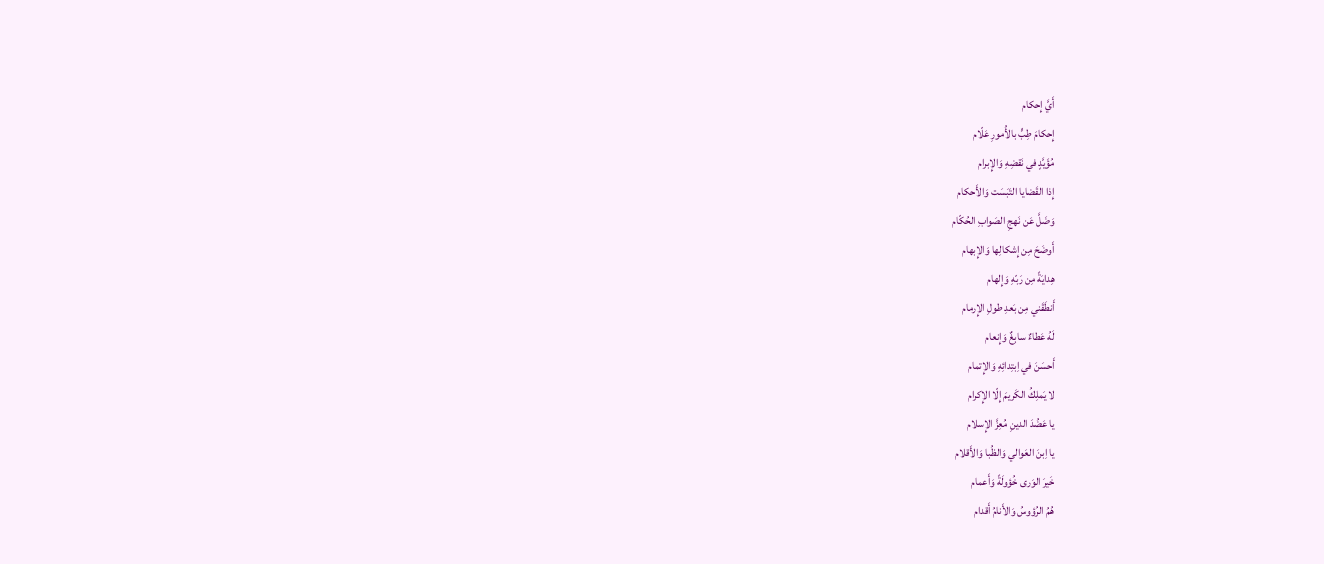أَيَّ إِحكام
إِحكامَ طِبٍّ بالأُمورِ عَلّام
مُؤَيَّدٍ في نَقضِهِ وَالإِبرام
إِذا القَضايا التَبَسَت وَالأَحكام
وَضَلَّ عَن نَهجِ الصَوابِ الحُكّام
أَوضَحَ مِن إِشكالِها وَالإِبهام
هِدايَةً مِن رَبّهِ وَإِلهام
أَنطَقَني مِن بَعدِ طولِ الإِرمام
لَهُ عَطاءٌ سابِغٌ وَإِنعام
أَحسَنَ في اِبتِدائِهِ وَالإِتمام
لا يَملِكُ الكَريمَ إِلّا الإِكرام
يا عَضُدَ الدينِ مُعِزَّ الإِسلام
يا اِبنَ العَوالي وَالظُبا وَالأَقلام
خَيرَ الوَرى خُؤولَةً وَأَعمام
هُمُ الرُؤوسُ وَالأَنامُ أَقدام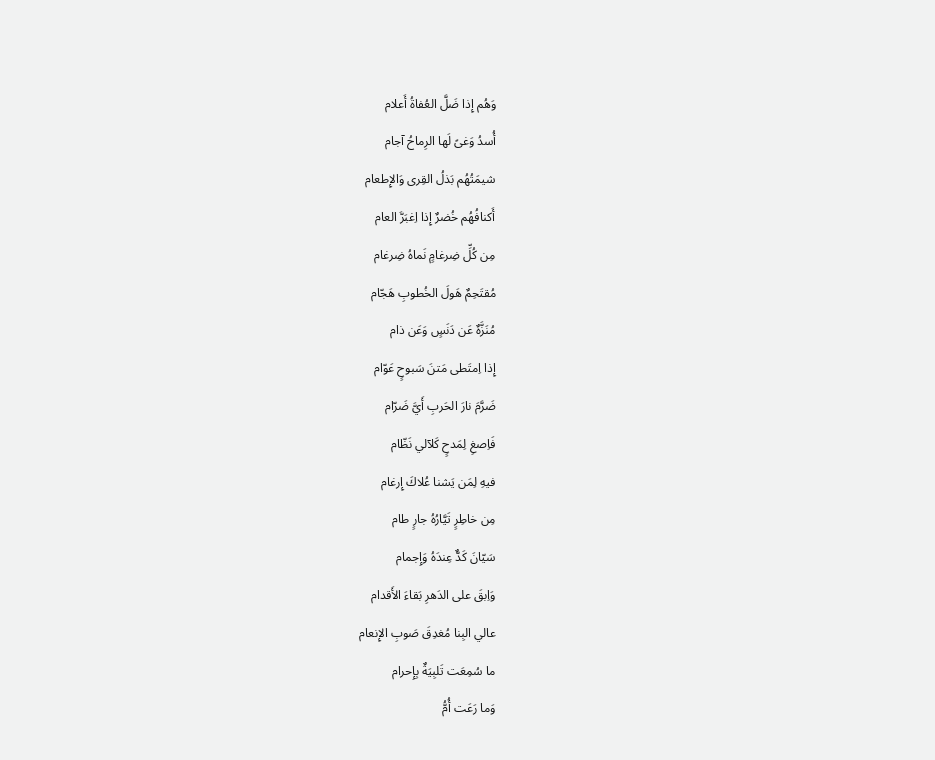وَهُم إِذا ضَلَّ العُفاةُ أَعلام
أُسدُ وَغىً لَها الرِماحُ آجام
شيمَتُهُم بَذلُ القِرى وَالإِطعام
أَكنافُهُم خُضرٌ إِذا اِغبَرَّ العام
مِن كُلِّ ضِرغامٍ نَماهُ ضِرغام
مُقتَحِمٌ هَولَ الخُطوبِ هَجّام
مُنَزَّهٌ عَن دَنَسٍ وَعَن ذام
إِذا اِمتَطى مَتنَ سَبوحٍ عَوّام
ضَرَّمَ نارَ الحَربِ أَيَّ ضَرّام
فَاِصغِ لِمَدحٍ كَلآلي نَظّام
فيهِ لِمَن يَشنا عُلاكَ إِرغام
مِن خاطِرٍ تَيَّارُهُ جارٍ طام
سَيّانَ كَدٌّ عِندَهُ وَإِجمام
وَاِبقَ على الدَهرِ بَقاءَ الأَقدام
عالي البِنا مُغدِقَ صَوبِ الإِنعام
ما سُمِعَت تَلبِيَةٌ بِإِحرام
وَما رَعَت أُمُّ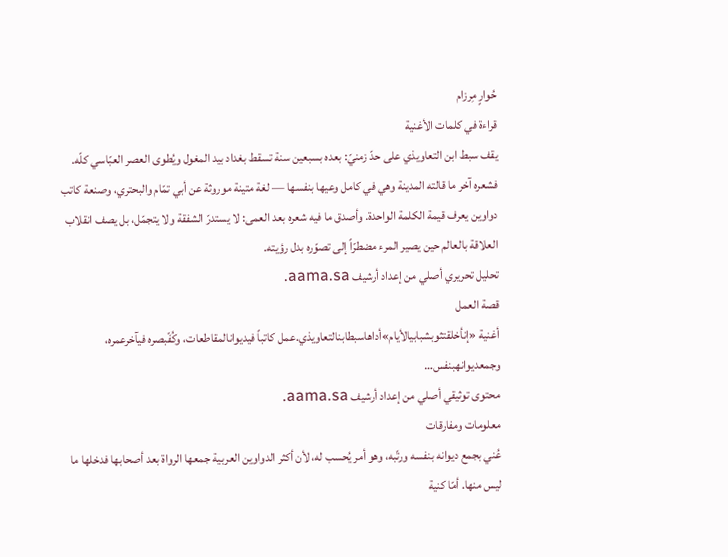حُوارٍ مِرزام
قراءة في كلمات الأغنية
يقف سبط ابن التعاويذي على حدّ زمنيّ: بعده بسبعين سنة تسقط بغداد بيد المغول ويُطوى العصر العبّاسي كلّه. فشعره آخر ما قالته المدينة وهي في كامل وعيها بنفسها — لغة متينة موروثة عن أبي تمّام والبحتري، وصنعة كاتب دواوين يعرف قيمة الكلمة الواحدة. وأصدق ما فيه شعره بعد العمى: لا يستدرّ الشفقة ولا يتجمّل، بل يصف انقلاب العلاقة بالعالم حين يصير المرء مضطرّاً إلى تصوّره بدل رؤيته.
تحليل تحريري أصلي من إعداد أرشيف aama.sa.
قصة العمل
أغنية «إنأخلقتثوبشبابيالأيام»أداهاسبطابنالتعاويذي.عمل كاتباً فيديوانالمقاطعات، وكُفّبصره فيآخرعمره، وجمعديوانهبنفس…
محتوى توثيقي أصلي من إعداد أرشيف aama.sa.
معلومات ومفارقات
عُني بجمع ديوانه بنفسه ورتّبه، وهو أمر يُحسب له، لأن أكثر الدواوين العربية جمعها الرواة بعد أصحابها فدخلها ما ليس منها. أمّا كنية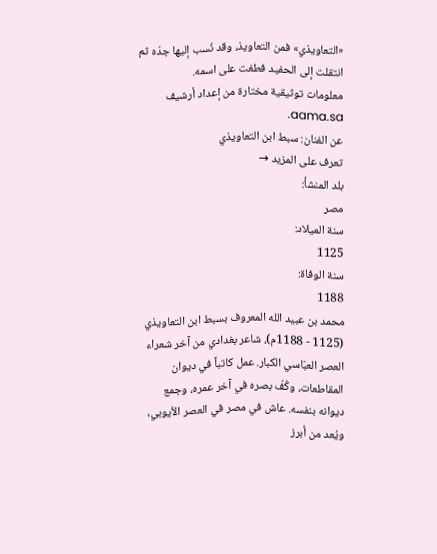«التعاويذي» فمن التعاويذ، وقد نُسب إليها جدّه ثم انتقلت إلى الحفيد فطغت على اسمه.
معلومات توثيقية مختارة من إعداد أرشيف aama.sa.
عن الفنان: سبط ابن التعاويذي
تعرف على المزيد →
بلد المنشأ:
مصر
سنة الميلاد:
1125
سنة الوفاة:
1188
محمد بن عبيد الله المعروف بسبط ابن التعاويذي (1125 - 1188م)، شاعر بغدادي من آخر شعراء العصر العبّاسي الكبار. عمل كاتباً في ديوان المقاطعات، وكُفّ بصره في آخر عمره، وجمع ديوانه بنفسه. عاش في مصر في العصر الأيوبي، ويُعد من أبرز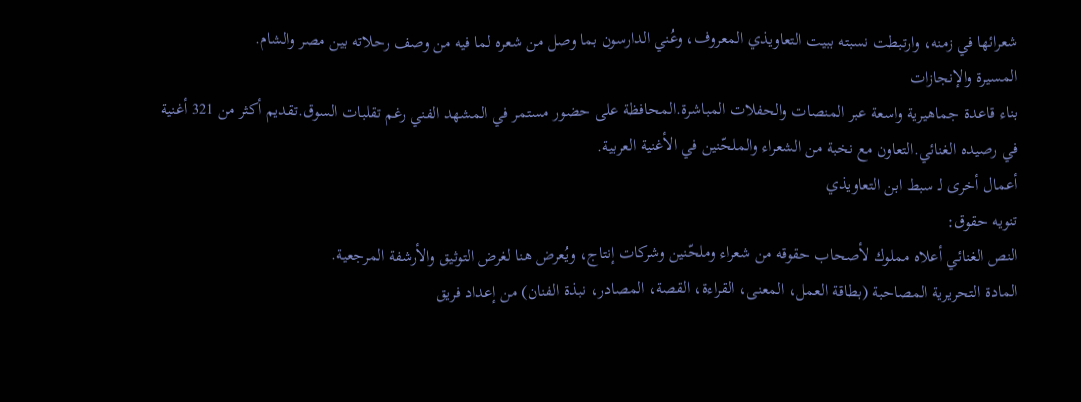شعرائها في زمنه، وارتبطت نسبته ببيت التعاويذي المعروف، وعُني الدارسون بما وصل من شعره لما فيه من وصف رحلاته بين مصر والشام.
المسيرة والإنجازات
بناء قاعدة جماهيرية واسعة عبر المنصات والحفلات المباشرة.المحافظة على حضور مستمر في المشهد الفني رغم تقلبات السوق.تقديم أكثر من 321 أغنية في رصيده الغنائي.التعاون مع نخبة من الشعراء والملحّنين في الأغنية العربية.
أعمال أخرى لـ سبط ابن التعاويذي
تنويه حقوق:
النص الغنائي أعلاه مملوك لأصحاب حقوقه من شعراء وملحّنين وشركات إنتاج، ويُعرض هنا لغرض التوثيق والأرشفة المرجعية.
المادة التحريرية المصاحبة (بطاقة العمل، المعنى، القراءة، القصة، المصادر، نبذة الفنان) من إعداد فريق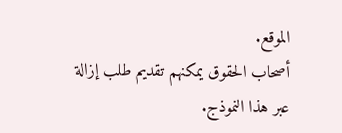الموقع.
أصحاب الحقوق يمكنهم تقديم طلب إزالة عبر هذا النموذج.